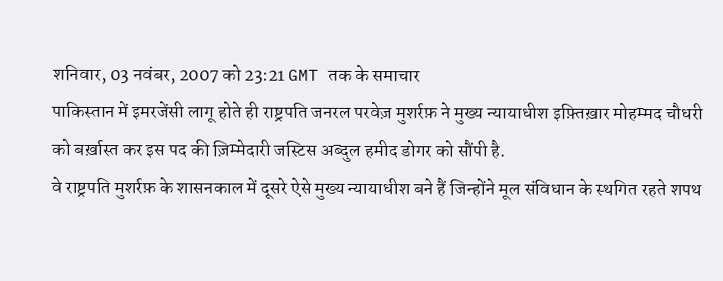शनिवार, 03 नवंबर, 2007 को 23:21 GMT तक के समाचार
पाकिस्तान में इमरजेंसी लागू होते ही राष्ट्रपति जनरल परवेज़ मुशर्रफ़ ने मुख्य न्यायाधीश इफ़्तिख़ार मोहम्मद चौधरी को बर्ख़ास्त कर इस पद की ज़िम्मेदारी जस्टिस अब्दुल हमीद डोगर को सौंपी है.
वे राष्ट्रपति मुशर्रफ़ के शासनकाल में दूसरे ऐसे मुख्य न्यायाधीश बने हैं जिन्होंने मूल संविधान के स्थगित रहते शपथ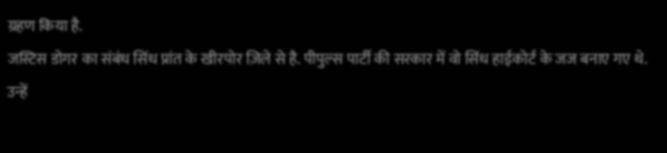ग्रहण किया है.
जस्टिस डोगर का संबंध सिंध प्रांत के खीरपोर ज़िले से है. पीपुल्स पार्टी की सरकार में वो सिंध हाईकोर्ट के जज बनाए गए थे.
उन्हें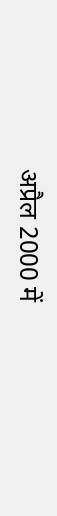अप्रैल 2000 में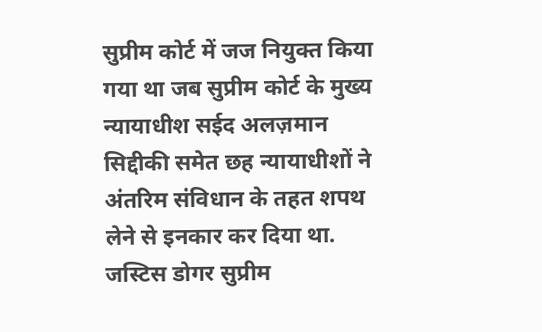सुप्रीम कोर्ट में जज नियुक्त किया गया था जब सुप्रीम कोर्ट के मुख्य न्यायाधीश सईद अलज़मान सिद्दीकी समेत छह न्यायाधीशों ने अंतरिम संविधान के तहत शपथ लेने से इनकार कर दिया था.
जस्टिस डोगर सुप्रीम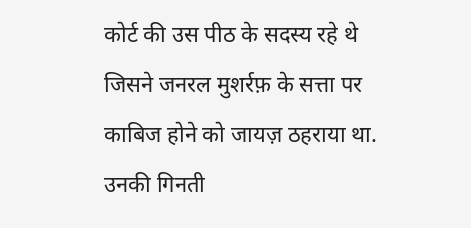कोर्ट की उस पीठ के सदस्य रहे थे जिसने जनरल मुशर्रफ़ के सत्ता पर काबिज होने को जायज़ ठहराया था.
उनकी गिनती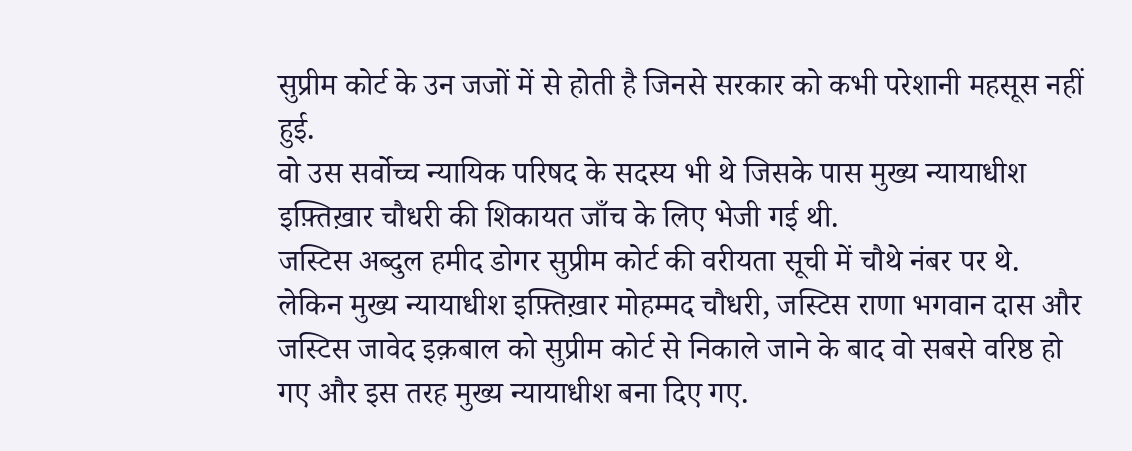सुप्रीम कोर्ट के उन जजों में से होती है जिनसे सरकार को कभी परेशानी महसूस नहीं हुई.
वो उस सर्वोच्च न्यायिक परिषद के सदस्य भी थे जिसके पास मुख्य न्यायाधीश इफ़्तिख़ार चौधरी की शिकायत जाँच के लिए भेजी गई थी.
जस्टिस अब्दुल हमीद डोगर सुप्रीम कोर्ट की वरीयता सूची में चौथे नंबर पर थे.
लेकिन मुख्य न्यायाधीश इफ़्तिख़ार मोहम्मद चौधरी, जस्टिस राणा भगवान दास और जस्टिस जावेद इक़बाल को सुप्रीम कोर्ट से निकाले जाने के बाद वो सबसे वरिष्ठ हो गए और इस तरह मुख्य न्यायाधीश बना दिए गए.